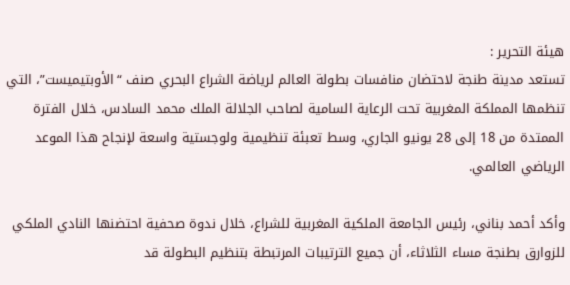هيئة التحرير :
تستعد مدينة طنجة لاحتضان منافسات بطولة العالم لرياضة الشراع البحري صنف “الأوبتيميست”، التي تنظمها المملكة المغربية تحت الرعاية السامية لصاحب الجلالة الملك محمد السادس، خلال الفترة الممتدة من 18 إلى 28 يونيو الجاري، وسط تعبئة تنظيمية ولوجستية واسعة لإنجاح هذا الموعد الرياضي العالمي.

وأكد أحمد بناني، رئيس الجامعة الملكية المغربية للشراع، خلال ندوة صحفية احتضنها النادي الملكي للزوارق بطنجة مساء الثلاثاء، أن جميع الترتيبات المرتبطة بتنظيم البطولة قد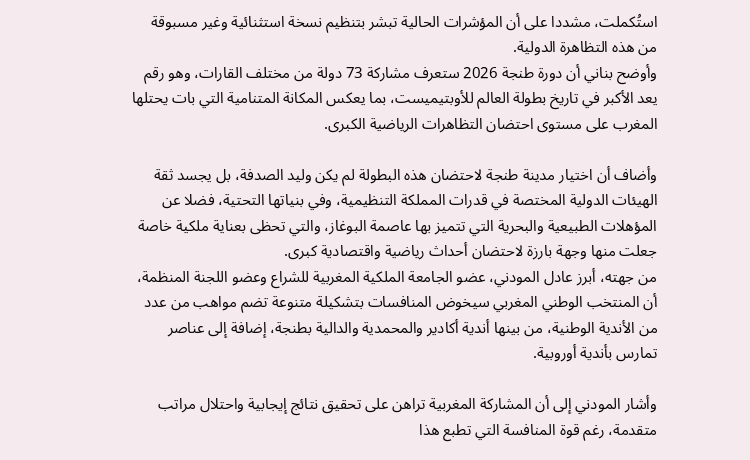استُكملت، مشددا على أن المؤشرات الحالية تبشر بتنظيم نسخة استثنائية وغير مسبوقة من هذه التظاهرة الدولية.
وأوضح بناني أن دورة طنجة 2026 ستعرف مشاركة 73 دولة من مختلف القارات، وهو رقم يعد الأكبر في تاريخ بطولة العالم للأوبتيميست، بما يعكس المكانة المتنامية التي بات يحتلها المغرب على مستوى احتضان التظاهرات الرياضية الكبرى.

وأضاف أن اختيار مدينة طنجة لاحتضان هذه البطولة لم يكن وليد الصدفة، بل يجسد ثقة الهيئات الدولية المختصة في قدرات المملكة التنظيمية، وفي بنياتها التحتية، فضلا عن المؤهلات الطبيعية والبحرية التي تتميز بها عاصمة البوغاز، والتي تحظى بعناية ملكية خاصة جعلت منها وجهة بارزة لاحتضان أحداث رياضية واقتصادية كبرى.
من جهته، أبرز عادل المودني، عضو الجامعة الملكية المغربية للشراع وعضو اللجنة المنظمة، أن المنتخب الوطني المغربي سيخوض المنافسات بتشكيلة متنوعة تضم مواهب من عدد من الأندية الوطنية، من بينها أندية أكادير والمحمدية والدالية بطنجة، إضافة إلى عناصر تمارس بأندية أوروبية.

وأشار المودني إلى أن المشاركة المغربية تراهن على تحقيق نتائج إيجابية واحتلال مراتب متقدمة، رغم قوة المنافسة التي تطبع هذا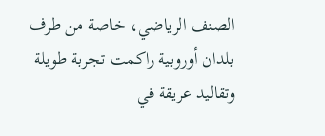الصنف الرياضي، خاصة من طرف بلدان أوروبية راكمت تجربة طويلة وتقاليد عريقة في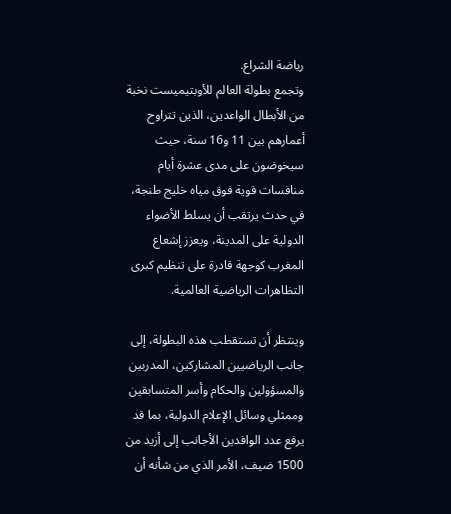رياضة الشراع.
وتجمع بطولة العالم للأوبتيميست نخبة من الأبطال الواعدين، الذين تتراوح أعمارهم بين 11 و16 سنة، حيث سيخوضون على مدى عشرة أيام منافسات قوية فوق مياه خليج طنجة، في حدث يرتقب أن يسلط الأضواء الدولية على المدينة، ويعزز إشعاع المغرب كوجهة قادرة على تنظيم كبرى التظاهرات الرياضية العالمية.

وينتظر أن تستقطب هذه البطولة، إلى جانب الرياضيين المشاركين، المدربين والمسؤولين والحكام وأسر المتسابقين وممثلي وسائل الإعلام الدولية، بما قد يرفع عدد الوافدين الأجانب إلى أزيد من 1500 ضيف، الأمر الذي من شأنه أن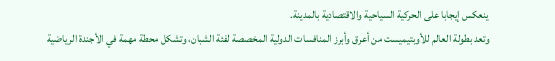ينعكس إيجابا على الحركية السياحية والاقتصادية بالمدينة.
وتعد بطولة العالم للأوبتيميست من أعرق وأبرز المنافسات الدولية المخصصة لفئة الشبان، وتشكل محطة مهمة في الأجندة الرياضية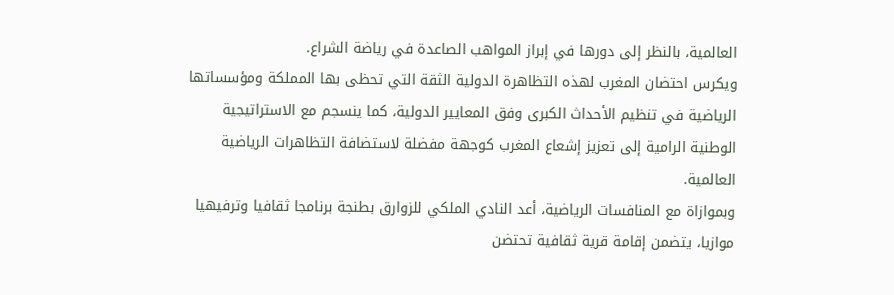العالمية، بالنظر إلى دورها في إبراز المواهب الصاعدة في رياضة الشراع.
ويكرس احتضان المغرب لهذه التظاهرة الدولية الثقة التي تحظى بها المملكة ومؤسساتها الرياضية في تنظيم الأحداث الكبرى وفق المعايير الدولية، كما ينسجم مع الاستراتيجية الوطنية الرامية إلى تعزيز إشعاع المغرب كوجهة مفضلة لاستضافة التظاهرات الرياضية العالمية.
وبموازاة مع المنافسات الرياضية، أعد النادي الملكي للزوارق بطنجة برنامجا ثقافيا وترفيهيا موازيا، يتضمن إقامة قرية ثقافية تحتضن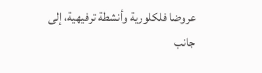عروضا فلكلورية وأنشطة ترفيهية، إلى جانب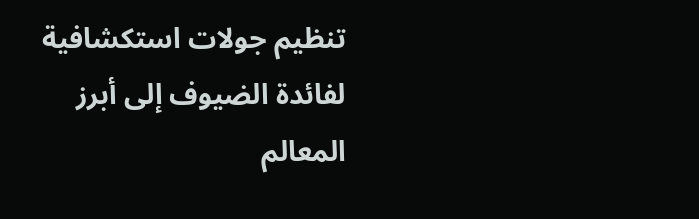تنظيم جولات استكشافية لفائدة الضيوف إلى أبرز المعالم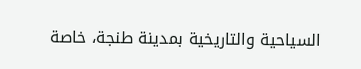السياحية والتاريخية بمدينة طنجة، خاصة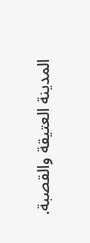المدينة العتيقة والقصبة.